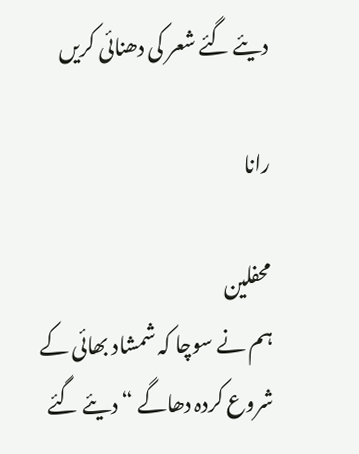دیئے گئے شعر کی دھنائی کریں

رانا

محفلین
ہم نے سوچا کہ شمشاد بھائی کے شروع کردہ دھاگے “دیئے گئے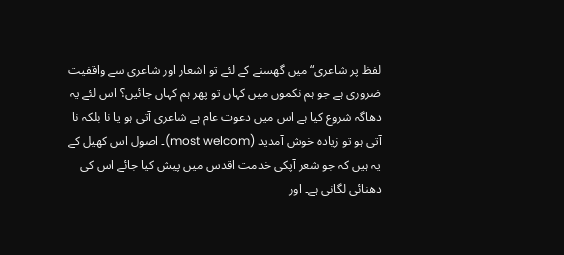لفظ پر شاعری“ میں گھسنے کے لئے تو اشعار اور شاعری سے واقفیت ضروری ہے جو ہم نکموں میں کہاں تو پھر ہم کہاں جائیں؟ اس لئے یہ دھاگہ شروع کیا ہے اس میں دعوت عام ہے شاعری آتی ہو یا نا بلکہ نا آتی ہو تو زیادہ خوش آمدید (most welcom)۔ اصول اس کھیل کے یہ ہیں کہ جو شعر آپکی خدمت اقدس میں پیش کیا جائے اس کی دھنائی لگانی ہے۔ اور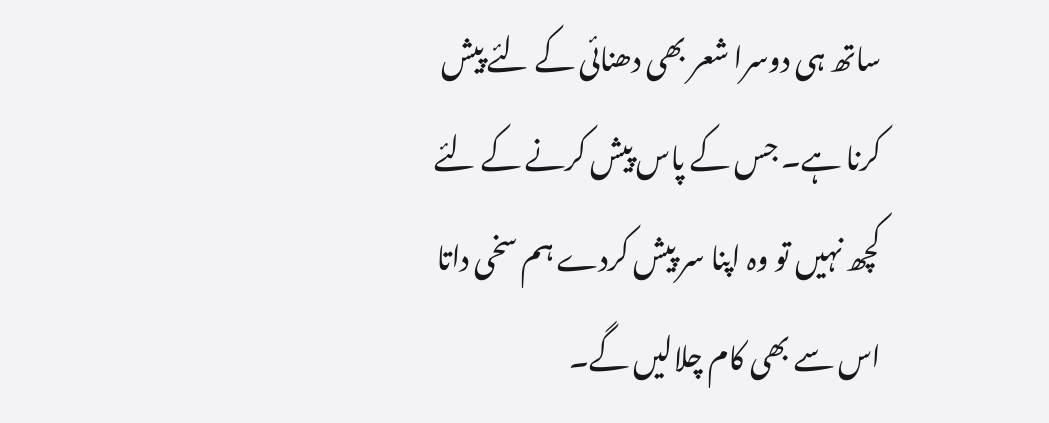ساتھ ہی دوسرا شعر بھی دھنائی کے لئے پیش کرنا ہے۔ جس کے پاس پیش کرنے کے لئے کچھ نہیں تو وہ اپنا سر پیش کردے ہم سخی داتا اس سے بھی کام چلالیں گے۔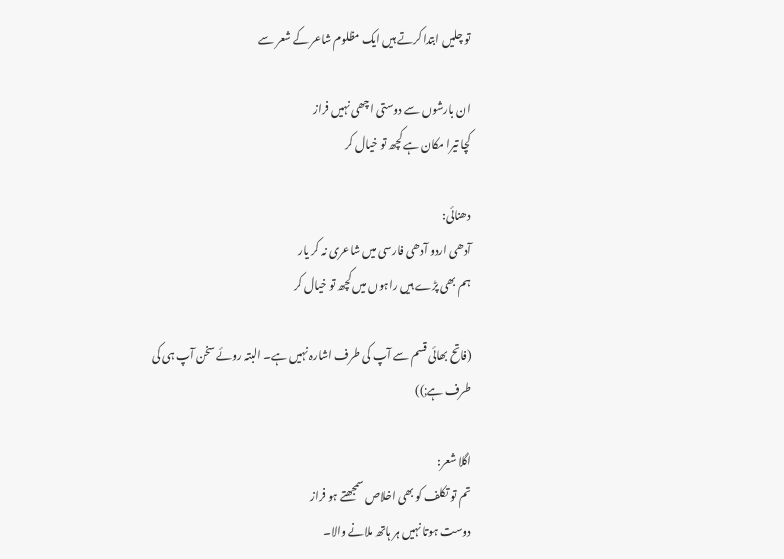تو چلیں ابتدا کرتے ہیں ایک مظلوم شاعر کے شعر سے

ان بارشوں سے دوستی اچھی نہیں فراز
کچا تیرا مکان ہے کچھ تو خیال کر

دھنائی:
آدھی اردو آدھی فارسی میں شاعری نہ کر یار
ہم بھی پڑے ہیں راہوں میں کچھ تو خیال کر

(فاتح بھائی قسم سے آپ کی طرف اشارہ نہیں ہے۔ البتہ روئے سخن آپ ہی کی طرف ہے;))

اگلا شعر:
تم تو تکلف کو بھی اخلاص سمجھتے ہو فراز
دوست ہوتا نہیں ہر ہاتھ ملانے والا۔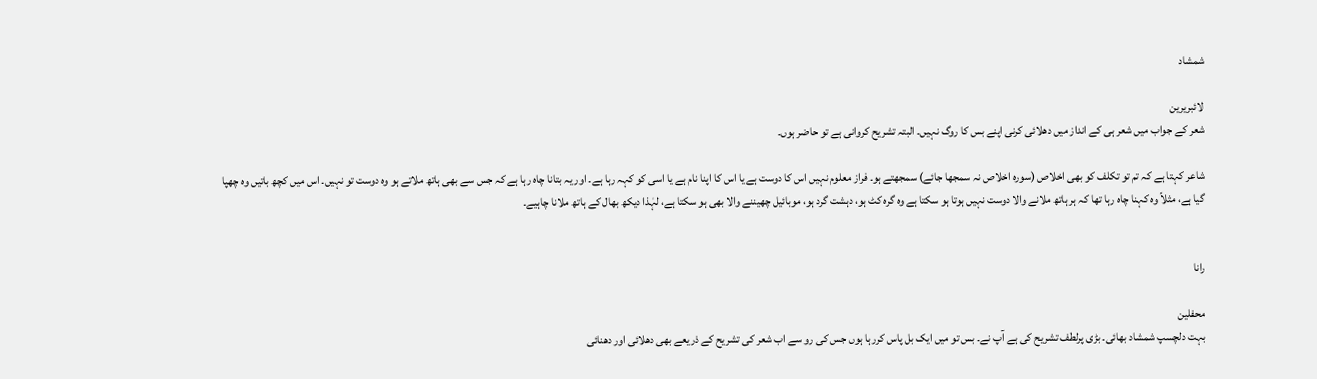شمشاد

لائبریرین
شعر کے جواب میں شعر ہی کے انداز میں دھلائی کرنی اپنے بس کا روگ نہیں۔ البتہ تشریح کروانی ہے تو حاضر ہوں۔

شاعر کہتا ہے کہ تم تو تکلف کو بھی اخلاص (سورہ اخلاص نہ سمجھا جائے) سمجھتے ہو۔ فراز معلوم نہیں اس کا دوست ہے یا اس کا اپنا نام ہے یا اسی کو کہہ رہا ہے۔ اور یہ بتانا چاہ رہا ہے کہ جس سے بھی ہاتھ ملاتے ہو وہ دوست تو نہیں۔ اس میں کچھ باتیں وہ چھپا گیا ہے، مثلاً وہ کہنا چاہ رہا تھا کہ ہر ہاتھ ملانے والا دوست نہیں ہوتا ہو سکتا ہے وہ گرہ کٹ ہو، دہشت گرد ہو، موبائیل چھیننے والا بھی ہو سکتا ہے، لہٰذا دیکھ بھال کے ہاتھ ملانا چاہیے۔


رانا

محفلین
بہت دلچسپ شمشاد بھائی۔ بڑی پرلطف تشریح کی ہے آپ نے۔ بس تو میں ایک بل پاس کررہا ہوں جس کی رو سے اب شعر کی تشریح کے ذریعے بھی دھلائی اور دھنائی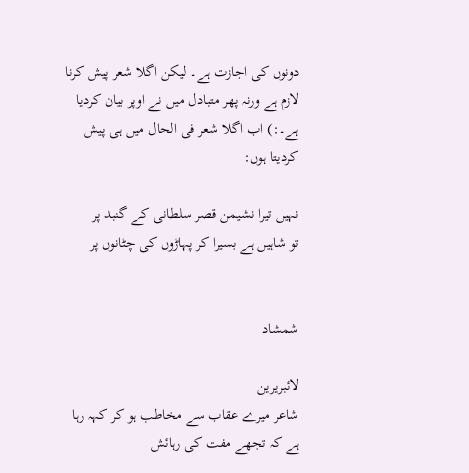دونوں کی اجازت ہے۔ لیکن اگلا شعر پیش کرنا لازم ہے ورنہ پھر متبادل میں نے اوپر بیان کردیا ہے۔:) اب اگلا شعر فی الحال میں ہی پیش کردیتا ہوں:

نہیں تیرا نشیمن قصر سلطانی کے گنبد پر
تو شاہیں ہے بسیرا کر پہاڑوں کی چٹانوں پر


شمشاد

لائبریرین
شاعر میرے عقاب سے مخاطب ہو کر کہہ رہا ہے کہ تجھے مفت کی رہائش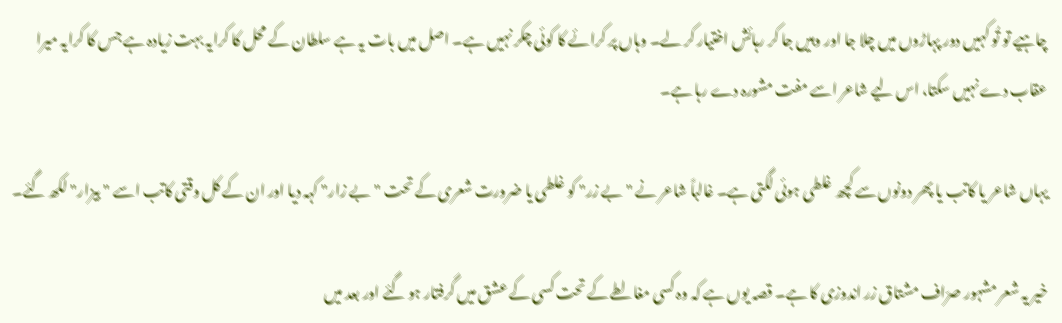چاہیے تو تُو کہیں دور پہاڑوں میں چلا جا اور وہیں جا کر رہائش اختیار کر لے۔ وہاں پر کرائے کا کوئی چکر نہیں ہے۔ اصل میں بات یہ ہے سلطان کے محل کا کرایہ بہت زیادہ ہے جس کا کرایہ میرا عقاب دے نہیں سکتا، اس لیے شاعر اسے مفت مشورہ دے رہا ہے۔

یہاں شاعر یا کاتب یا پھر دونوں سے کچھ غلطی ہوئی لگتی ہے۔ غالباً شاعر نے "بے زر" کو غلطی یا ضرورت شعری کے تحت "بے زار" کہہ دیا اور ان کے کل وقتی کاتب اسے "بیزار" لکھ گئے۔

خیر یہ شعر مشہور صرّاف مشتاق زر اندوزی کا ہے۔ قصہ یوں ہے کہ وہ کسی مغالطے کے تحت کسی کے عشق میں گرفتار ہو گئے اور بعد میں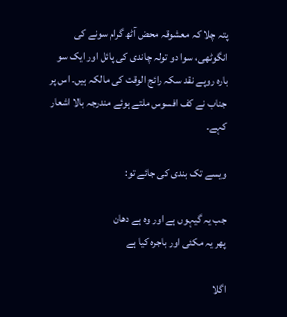پتہ چلا کہ معشوقہ محض آٹھ گرام سونے کی انگوٹھی، سوا دو تولہ چاندی کی پائل اور ایک سو بارہ روپے نقد سکہ رائج الوقت کی مالکہ ہیں۔ اس پر جناب نے کف افسوس ملتے ہوئے مندرجہ بالا اشعار کہے۔

ویسے تک بندی کی جائے تو:

جب یہ گیہوں ہے اور وہ ہے دھان
پھر یہ مکئی اور باجرہ کیا ہے

اگلا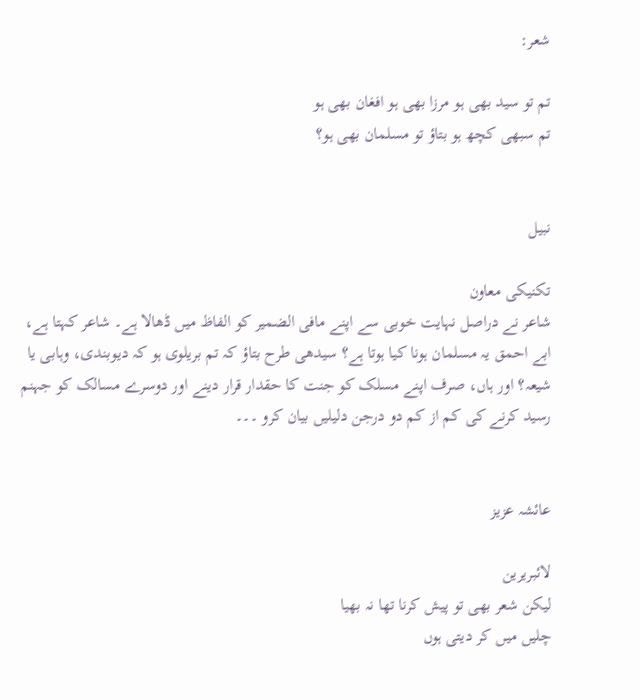شعر:

تم تو سید بھی ہو مرزا بھی ہو افغان بھی ہو
تم سبھی کچھ ہو بتاؤ تو مسلمان بھی ہو؟


نبیل

تکنیکی معاون
شاعر نے دراصل نہایت خوبی سے اپنے مافی الضمیر کو الفاظ میں ڈھالا ہے۔ شاعر کہتا ہے، ابے احمق یہ مسلمان ہونا کیا ہوتا ہے؟ سیدھی طرح بتاؤ کہ تم بریلوی ہو کہ دیوبندی، وہابی یا شیعہ؟ اور ہاں، صرف اپنے مسلک کو جنت کا حقدار قرار دینے اور دوسرے مسالک کو جہنم رسید کرنے کی کم از کم دو درجن دلیلیں بیان کرو ۔۔۔


عائشہ عزیز

لائبریرین
لیکن شعر بھی تو پیش کرنا تھا نہ بھیا
چلیں میں کر دیتی ہوں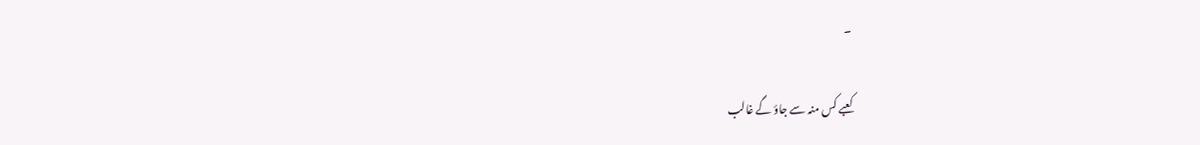۔

کعبے کس منہ سے جاؤ گے غالب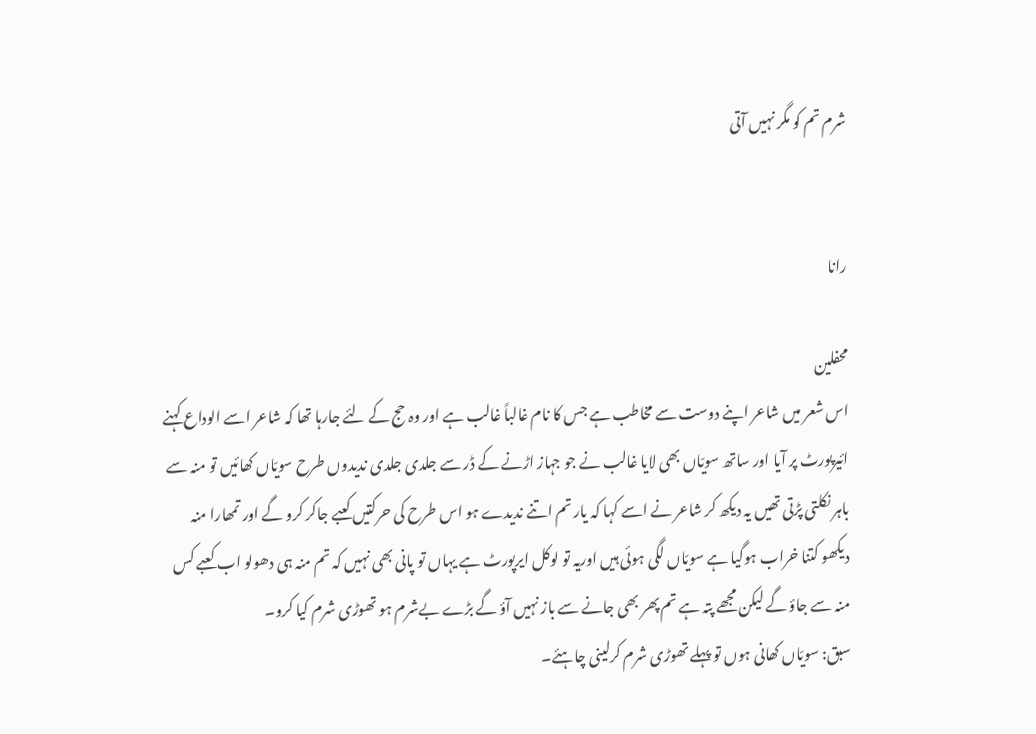شرم تم کو مگر نہیں آتی


رانا

محفلین
اس شعر میں شاعر اپنے دوست سے مخاطب ہے جس کا نام غالباً غالب ہے اور وہ حج کے لئے جارہا تھا کہ شاعر اسے الوداع کہنے ائیرپورٹ پر آیا اور ساتھ سویّاں بھی لایا غالب نے جو جہاز اڑنے کے ڈر سے جلدی جلدی ندیدوں طرح سویّاں کھائیں تو منہ سے باہر نکلتی پڑتی تھیں یہ دیکھ کر شاعر نے اسے کہا کہ یار تم اتنے ندیدے ہو اس طرح کی حرکتیں کعبے جاکر کرو گے اور تمھارا منہ دیکھو کتنا خراب ہوگیا ہے سویّاں لگی ہوئی ہیں اوریہ تو لوکل ایرپورٹ ہے یہاں تو پانی بھی نہیں کہ تم منہ ہی دھولو اب کعبے کس منہ سے جاؤ گے لیکن مجھے پتہ ہے تم پھر بھی جانے سے باز نہیں آؤ گے بڑے بےشرم ہو تھوڑی شرم کیا کرو۔
سبق: سویّاں کھانی ہوں تو پہلے تھوڑی شرم کرلینی چاہئے۔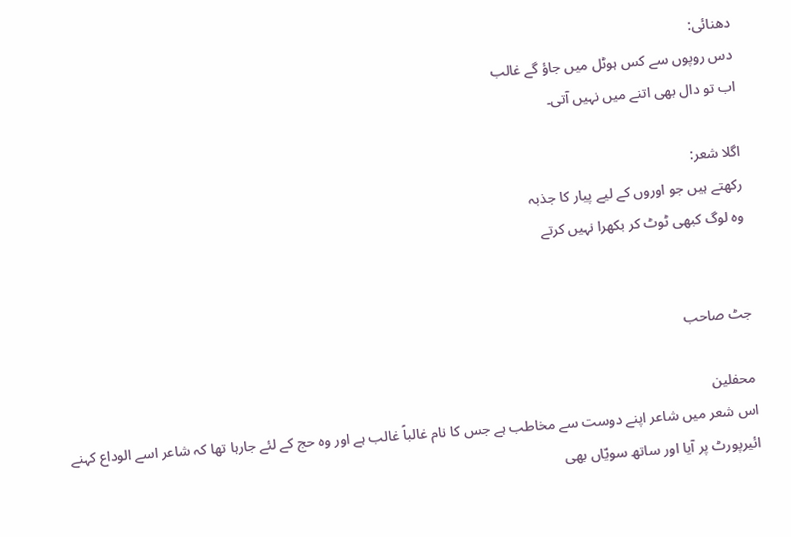دھنائی:
دس روپوں سے کس ہوٹل میں جاؤ گے غالب
اب تو دال بھی اتنے میں نہیں آتی۔

اگلا شعر:
رکھتے ہیں جو اوروں کے لیے پیار کا جذبہ
وہ لوگ کبھی ٹوٹ کر بکھرا نہیں کرتے


جٹ صاحب

محفلین
اس شعر میں شاعر اپنے دوست سے مخاطب ہے جس کا نام غالباً غالب ہے اور وہ حج کے لئے جارہا تھا کہ شاعر اسے الوداع کہنے ائیرپورٹ پر آیا اور ساتھ سویّاں بھی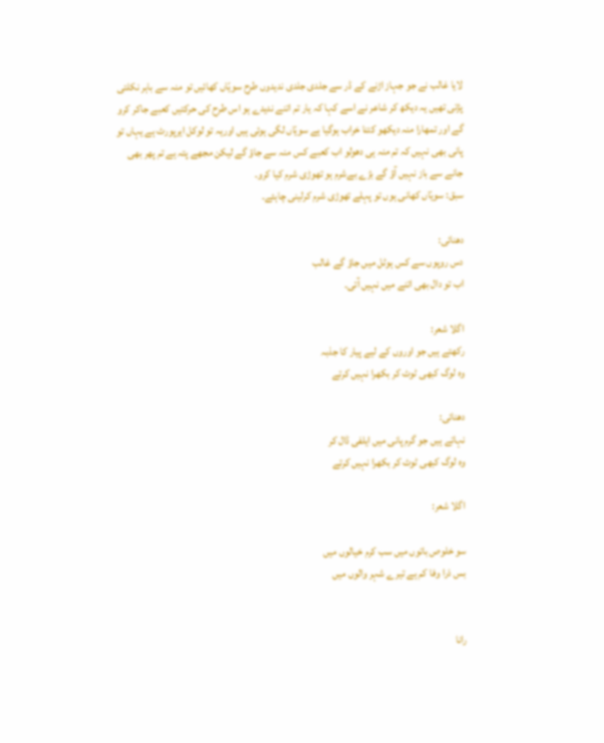لایا غالب نے جو جہاز اڑنے کے ڈر سے جلدی جلدی ندیدوں طرح سویّاں کھائیں تو منہ سے باہر نکلتی پڑتی تھیں یہ دیکھ کر شاعر نے اسے کہا کہ یار تم اتنے ندیدے ہو اس طرح کی حرکتیں کعبے جاکر کرو گے اور تمھارا منہ دیکھو کتنا خراب ہوگیا ہے سویّاں لگی ہوئی ہیں اوریہ تو لوکل ایرپورٹ ہے یہاں تو پانی بھی نہیں کہ تم منہ ہی دھولو اب کعبے کس منہ سے جاؤ گے لیکن مجھے پتہ ہے تم پھر بھی جانے سے باز نہیں آؤ گے بڑے بےشرم ہو تھوڑی شرم کیا کرو۔
سبق: سویّاں کھانی ہوں تو پہلے تھوڑی شرم کرلینی چاہئے۔

دھنائی:
دس روپوں سے کس ہوٹل میں جاؤ گے غالب
اب تو دال بھی اتنے میں نہیں آتی۔

اگلا شعر:
رکھتے ہیں جو اوروں کے لیے پیار کا جذبہ
وہ لوگ کبھی ٹوٹ کر بکھرا نہیں کرتے

دھنائی:
نہاتے ہیں جو گرم پانی میں ایلفی ڈال کر
وہ لوگ کبھی ٹوٹ کر بکھرا نہیں کرتے

اگلا شعر:

سو خلوص باتوں میں سب کرم خیالوں میں
بس ذرا وفا کم ہے تیرے شہر والوں میں


رانا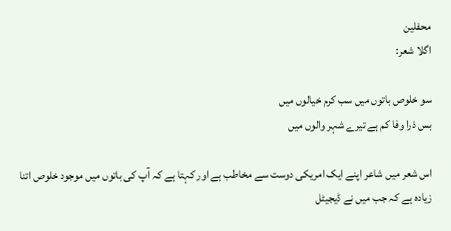محفلین
اگلا شعر:

سو خلوص باتوں میں سب کرم خیالوں میں
بس ذرا وفا کم ہے تیرے شہر والوں میں

اس شعر میں شاعر اپنے ایک امریکی دوست سے مخاطب ہے اور کہتا ہے کہ آپ کی باتوں میں موجود خلوص اتنا زیادہ ہے کہ جب میں نے ڈیجیٹل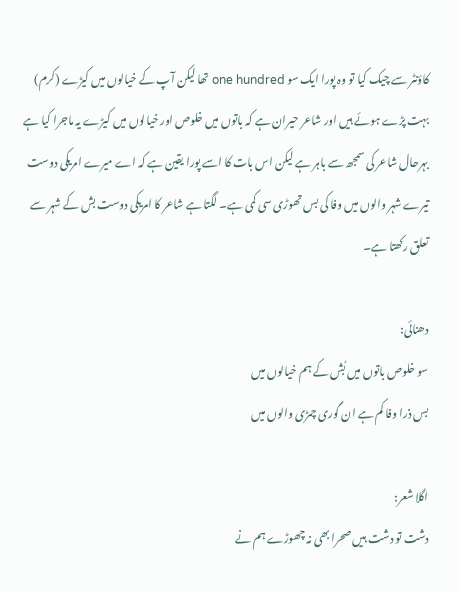کاؤنٹر سے چیک کیا تو وہ پورا ایک سو one hundred تھا لیکن آپ کے خیالوں میں کیڑے (کرم) بہت پڑے ہوئے ہیں اور شاعر حیران ہے کہ باتوں میں خلوص اور خیالوں میں کیڑے یہ ماجرا کیا ہے بہرحال شاعر کی سمجھ سے باہر ہے لیکن اس بات کا اسے پورا یقین ہے کہ اے میرے امریکی دوست تیرے شہر والوں میں وفا کی بس تھوڑی سی کمی ہے۔ لگتا ہے شاعر کا امریکی دوست بش کے شہر سے تعلق رکھتا ہے۔

دھنائی:
سو خلوص باتوں میں بُش کے ہم خیالوں میں
بس ذرا وفا کم ہے ان گوری چمڑی والوں میں

اگلا شعر:
دشت تو دشت ہیں صحرا بھی نہ چھوڑے ہم نے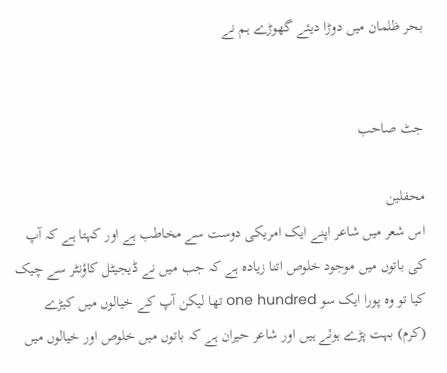بحر ظلمان میں دوڑا دیئے گھوڑے ہم نے


جٹ صاحب

محفلین
اس شعر میں شاعر اپنے ایک امریکی دوست سے مخاطب ہے اور کہتا ہے کہ آپ کی باتوں میں موجود خلوص اتنا زیادہ ہے کہ جب میں نے ڈیجیٹل کاؤنٹر سے چیک کیا تو وہ پورا ایک سو one hundred تھا لیکن آپ کے خیالوں میں کیڑے (کرم) بہت پڑے ہوئے ہیں اور شاعر حیران ہے کہ باتوں میں خلوص اور خیالوں میں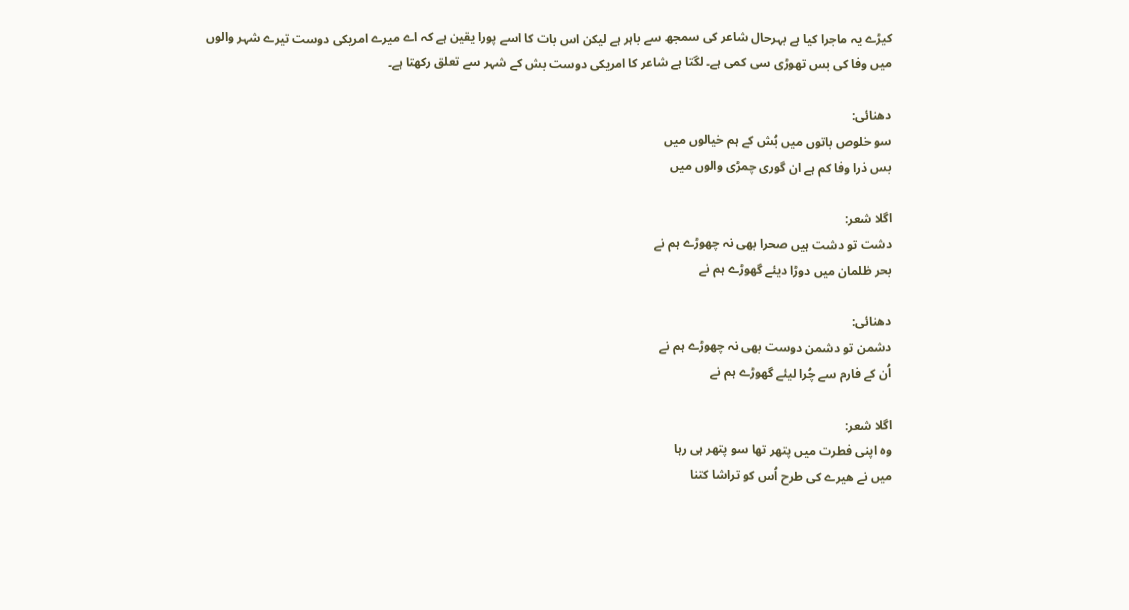کیڑے یہ ماجرا کیا ہے بہرحال شاعر کی سمجھ سے باہر ہے لیکن اس بات کا اسے پورا یقین ہے کہ اے میرے امریکی دوست تیرے شہر والوں میں وفا کی بس تھوڑی سی کمی ہے۔ لگتا ہے شاعر کا امریکی دوست بش کے شہر سے تعلق رکھتا ہے۔

دھنائی:
سو خلوص باتوں میں بُش کے ہم خیالوں میں
بس ذرا وفا کم ہے ان گوری چمڑی والوں میں

اگلا شعر:
دشت تو دشت ہیں صحرا بھی نہ چھوڑے ہم نے
بحر ظلمان میں دوڑا دیئے گھوڑے ہم نے

دھنائی:
دشمن تو دشمن دوست بھی نہ چھوڑے ہم نے
اُن کے فارم سے چُرا لیئے گھوڑے ہم نے

اگلا شعر:
وہ اپنی فطرت میں پتھر تھا سو پتھر ہی رہا
میں نے ھیرے کی طرح اُس کو تراشا کتنا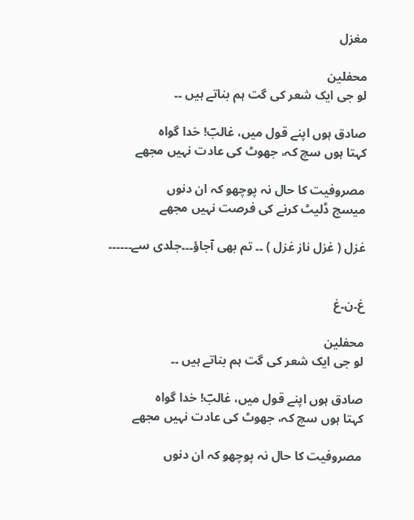مغزل

محفلین
لو جی ایک شعر کی گت ہم بناتے ہیں ۔۔

صادق ہوں اپنے قول میں، غالبؔ! خدا گواہ
کہتا ہوں سچ کہ، جھوٹ کی عادت نہیں مجھے

مصروفیت کا حال نہ پوچھو کہ ان دنوں
میسج ڈلیٹ کرنے کی فرصت نہیں مجھے

غزل ( غزل ناز غزل ) ۔۔ تم بھی آجاؤ۔۔۔جلدی سے۔۔۔۔۔۔


غ۔ن۔غ

محفلین
لو جی ایک شعر کی گت ہم بناتے ہیں ۔۔

صادق ہوں اپنے قول میں، غالبؔ! خدا گواہ
کہتا ہوں سچ کہ، جھوٹ کی عادت نہیں مجھے

مصروفیت کا حال نہ پوچھو کہ ان دنوں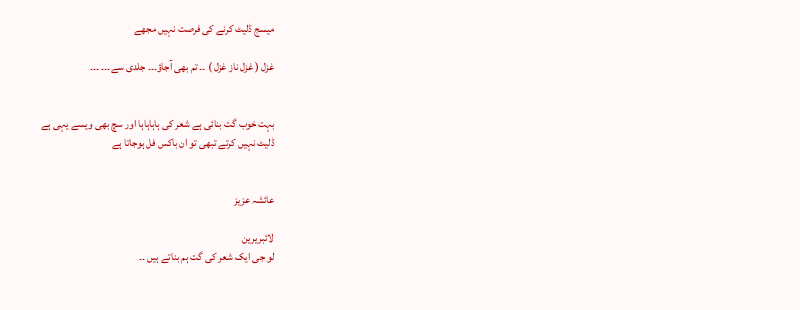میسج ڈلیٹ کرنے کی فرصت نہیں مجھے

غزل ( غزل ناز غزل ) ۔۔ تم بھی آجاؤ۔۔۔ جلدی سے۔۔۔ ۔۔۔


بہت خوب گت بنائی ہے شعر کی ہاہاہاہا اور سچ بھی ویسے یہی ہے
ڈلیٹ نہیں کرتے تبھی تو ان باکس فل ہوجاتا ہے


عائشہ عزیز

لائبریرین
لو جی ایک شعر کی گت ہم بناتے ہیں ۔۔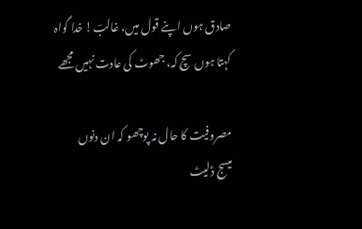صادق ہوں اپنے قول میں، غالبؔ! خدا گواہ
کہتا ہوں سچ کہ، جھوٹ کی عادت نہیں مجھے

مصروفیت کا حال نہ پوچھو کہ ان دنوں
میسج ڈلیٹ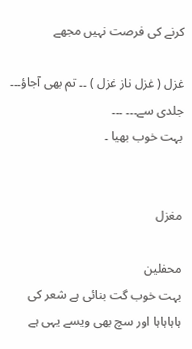کرنے کی فرصت نہیں مجھے

غزل ( غزل ناز غزل ) ۔۔ تم بھی آجاؤ۔۔۔ جلدی سے۔۔۔ ۔۔۔
بہت خوب بھیا ۔


مغزل

محفلین
بہت خوب گت بنائی ہے شعر کی ہاہاہاہا اور سچ بھی ویسے یہی ہے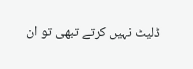ڈلیٹ نہیں کرتے تبھی تو ان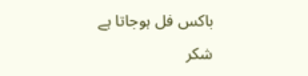باکس فل ہوجاتا ہے
شکر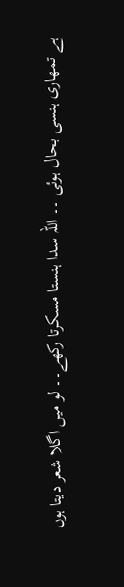ہے تمھاری ہنسی بحال ہوئی ۔۔ اللہ سدا ہنستا مسکرتا رکھے۔۔ لو میں اگلا شعر دیتا ہوں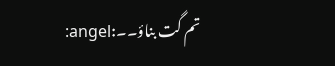تم گت بناؤ۔۔:angel: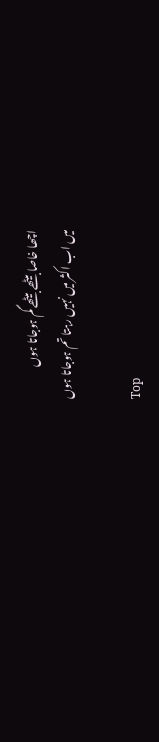اچھا خاصا بیٹھے بیٹھے گم ہوجاتا ہوں
میں اب اکثر میں نہیں رہتا تم ہوجاتا ہوں

Top